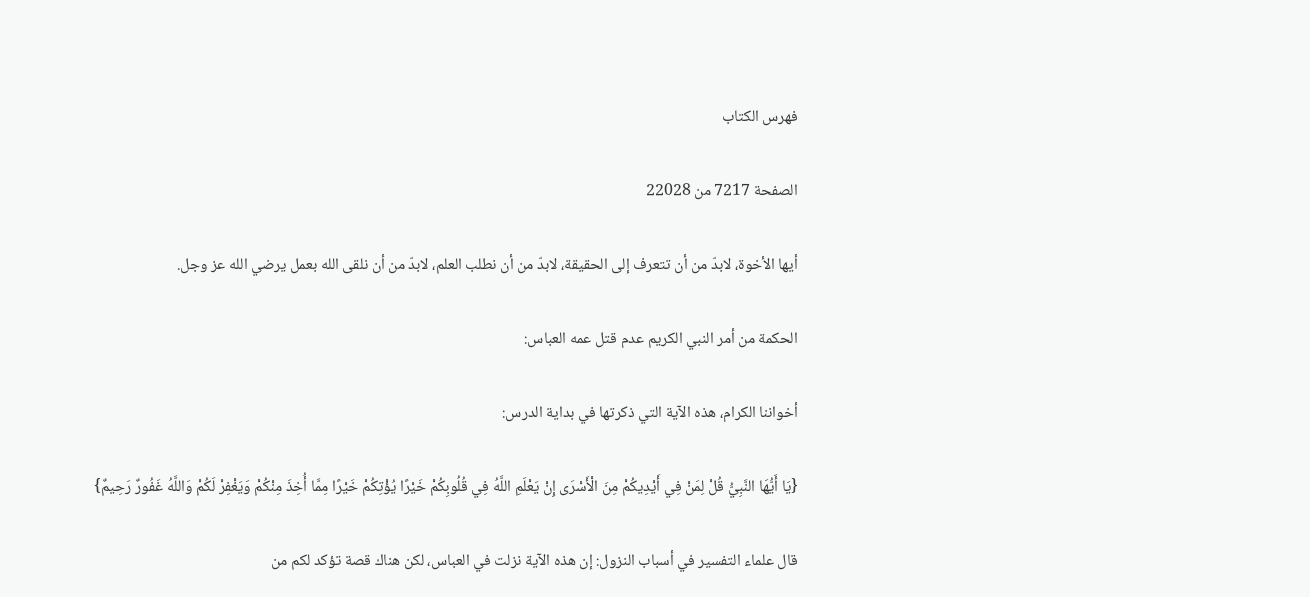فهرس الكتاب

الصفحة 7217 من 22028

أيها الأخوة، لابدّ من أن تتعرف إلى الحقيقة، لابدّ من أن نطلب العلم، لابدّ من أن نلقى الله بعمل يرضي الله عز وجل.

الحكمة من أمر النبي الكريم عدم قتل عمه العباس:

أخواننا الكرام، هذه الآية التي ذكرتها في بداية الدرس:

{يَا أَيُّهَا النَّبِيُّ قُلْ لِمَنْ فِي أَيْدِيكُمْ مِنَ الْأَسْرَى إِنْ يَعْلَمِ اللَّهُ فِي قُلُوبِكُمْ خَيْرًا يُؤْتِكُمْ خَيْرًا مِمَّا أُخِذَ مِنْكُمْ وَيَغْفِرْ لَكُمْ وَاللَّهُ غَفُورٌ رَحِيمٌ}

قال علماء التفسير في أسباب النزول: إن هذه الآية نزلت في العباس، لكن هناك قصة تؤكد لكم من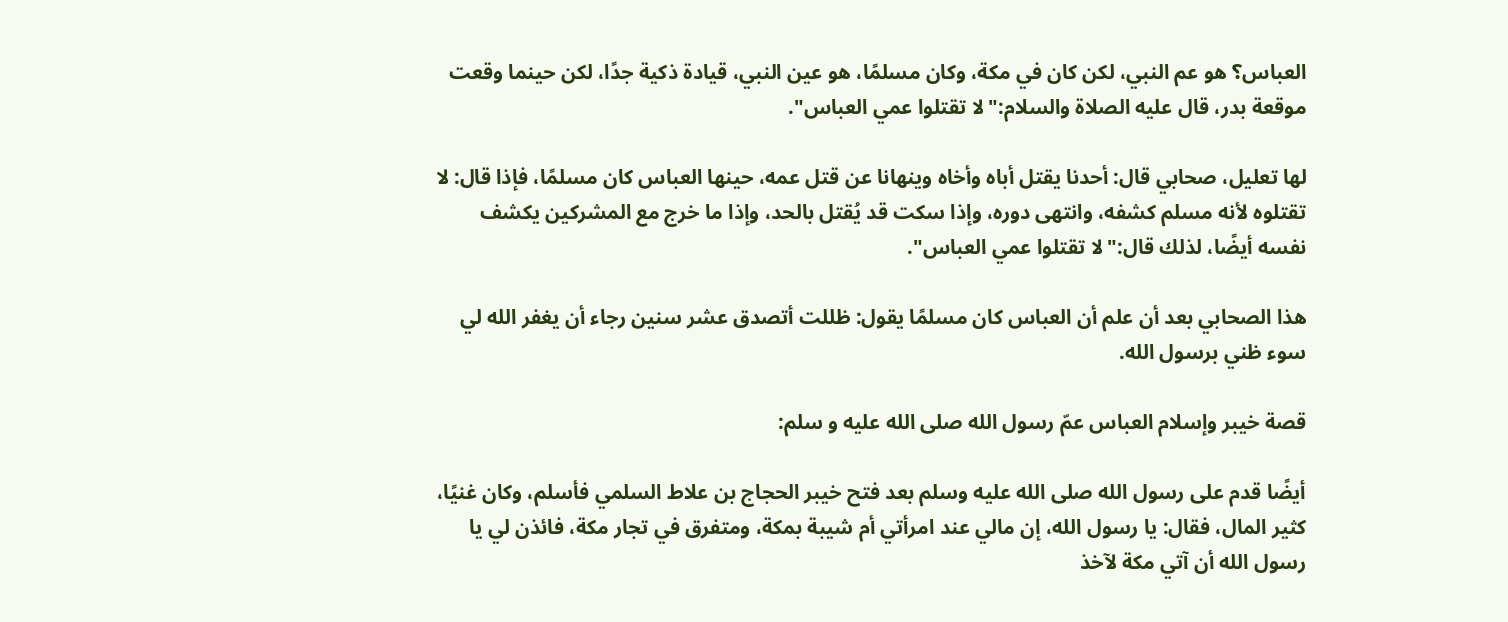العباس؟ هو عم النبي، لكن كان في مكة، وكان مسلمًا، هو عين النبي، قيادة ذكية جدًا، لكن حينما وقعت موقعة بدر، قال عليه الصلاة والسلام:"لا تقتلوا عمي العباس".

لها تعليل، صحابي قال: أحدنا يقتل أباه وأخاه وينهانا عن قتل عمه، حينها العباس كان مسلمًا، فإذا قال: لا تقتلوه لأنه مسلم كشفه، وانتهى دوره، وإذا سكت قد يُقتل بالحد، وإذا ما خرج مع المشركين يكشف نفسه أيضًا، لذلك قال:"لا تقتلوا عمي العباس".

هذا الصحابي بعد أن علم أن العباس كان مسلمًا يقول: ظللت أتصدق عشر سنين رجاء أن يغفر الله لي سوء ظني برسول الله.

قصة خيبر وإسلام العباس عمّ رسول الله صلى الله عليه و سلم:

أيضًا قدم على رسول الله صلى الله عليه وسلم بعد فتح خيبر الحجاج بن علاط السلمي فأسلم، وكان غنيًا، كثير المال، فقال: يا رسول الله، إن مالي عند امرأتي أم شيبة بمكة، ومتفرق في تجار مكة، فائذن لي يا رسول الله أن آتي مكة لآخذ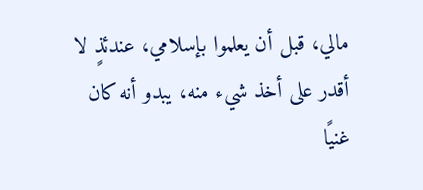مالي، قبل أن يعلموا بإسلامي، عندئذٍ لا أقدر على أخذ شيء منه، يبدو أنه كان غنيًا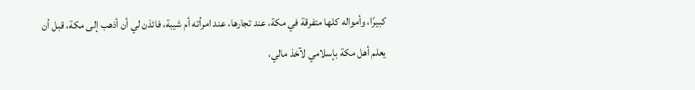كبيرًا، وأمواله كلها متفرقة في مكة، عند تجارها، عند امرأته أم شيبة، فائذن لي أن أذهب إلى مكة، قبل أن يعلم أهل مكة بإسلامي لآخذ مالي،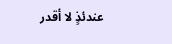عندئذٍ لا أقدر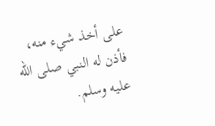على أخذ شيء منه، فأذن له النبي صلى الله عليه وسلم.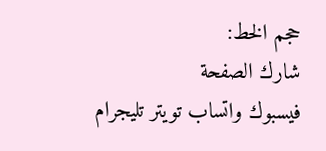حجم الخط:
شارك الصفحة
فيسبوك واتساب تويتر تليجرام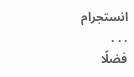انستجرام
. . .
فضلًا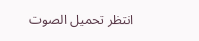انتظر تحميل الصوت